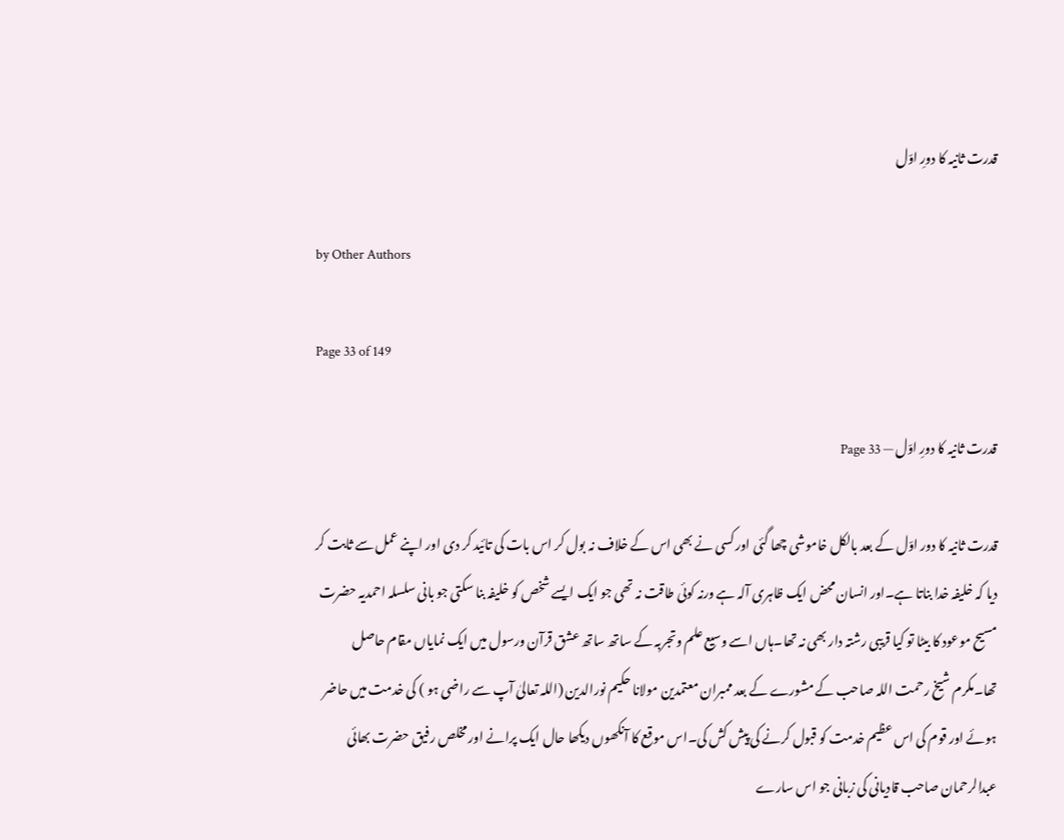قدرت ثانیہ کا دورِ اوّل

by Other Authors

Page 33 of 149

قدرت ثانیہ کا دورِ اوّل — Page 33

قدرت ثانیہ کا دور اوّل کے بعد بالکل خاموشی چھا گئی اور کسی نے بھی اس کے خلاف نہ بول کر اس بات کی تائید کر دی اور اپنے عمل سے ثابت کر دیا کہ خلیفہ خدا بناتا ہے۔اور انسان محض ایک ظاہری آلہ ہے ورنہ کوئی طاقت نہ تھی جو ایک ایسے شخص کو خلیفہ بنا سکتی جو بانی سلسلہ احمدیہ حضرت مسیح موعود کا بیٹا تو کیا قریبی رشتہ دار بھی نہ تھا۔ہاں اسے وسیع علم وتجربہ کے ساتھ ساتھ عشق قرآن ورسول میں ایک نمایاں مقام حاصل تھا۔مکرم شیخ رحمت اللہ صاحب کے مشورے کے بعد ممبران معتمدین مولانا حکیم نورالدین (اللہ تعالیٰ آپ سے راضی ہو ) کی خدمت میں حاضر ہوئے اور قوم کی اس عظیم خدمت کو قبول کرنے کی پیش کش کی۔اس موقع کا آنکھوں دیکھا حال ایک پرانے اور مخلص رفیق حضرت بھائی عبدالرحمان صاحب قادیانی کی زبانی جو اس سارے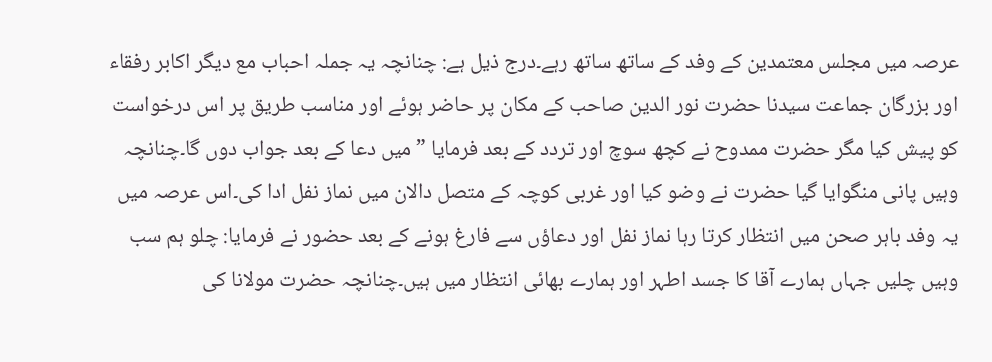عرصہ میں مجلس معتمدین کے وفد کے ساتھ ساتھ رہے۔درج ذیل ہے: چنانچہ یہ جملہ احباب مع دیگر اکابر رفقاء اور بزرگان جماعت سیدنا حضرت نور الدین صاحب کے مکان پر حاضر ہوئے اور مناسب طریق پر اس درخواست کو پیش کیا مگر حضرت ممدوح نے کچھ سوچ اور تردد کے بعد فرمایا ”میں دعا کے بعد جواب دوں گا۔چنانچہ وہیں پانی منگوایا گیا حضرت نے وضو کیا اور غربی کوچہ کے متصل دالان میں نماز نفل ادا کی۔اس عرصہ میں یہ وفد باہر صحن میں انتظار کرتا رہا نماز نفل اور دعاؤں سے فارغ ہونے کے بعد حضور نے فرمایا: چلو ہم سب وہیں چلیں جہاں ہمارے آقا کا جسد اطہر اور ہمارے بھائی انتظار میں ہیں۔چنانچہ حضرت مولانا کی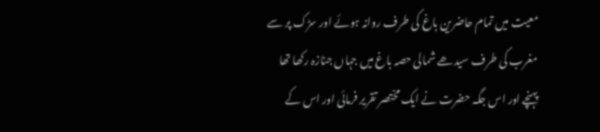معیت میں تمام حاضرین باغ کی طرف روانہ ہوئے اور سڑک پر سے مغرب کی طرف سیدھے شمالی حصہ باغ میں جہاں جنازہ رکھا تھا پہنچے اور اس جگہ حضرت نے ایک مختصر تقریر فرمائی اور اس کے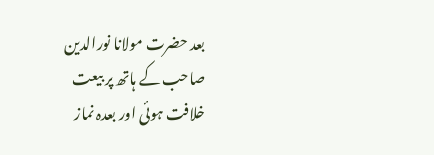بعد حضرت مولانا نورالدین صاحب کے ہاتھ پر بیعت خلافت ہوئی اور بعدہ نماز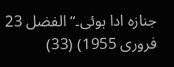جنازہ ادا ہوئی۔“ الفضل 23 فروری 1955) (33)